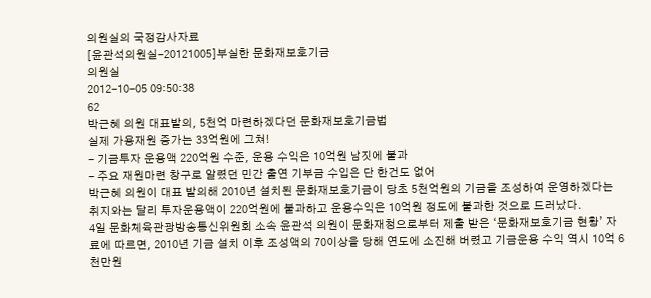의원실의 국정감사자료
[윤관석의원실-20121005]부실한 문화재보호기금
의원실
2012-10-05 09:50:38
62
박근혜 의원 대표발의, 5천억 마련하겠다던 문화재보호기금법
실제 가용재원 증가는 33억원에 그쳐!
- 기금투자 운용액 220억원 수준, 운용 수익은 10억원 남짓에 불과
- 주요 재원마련 창구로 알렸던 민간 출연 기부금 수입은 단 한건도 없어
박근혜 의원이 대표 발의해 2010년 설치된 문화재보호기금이 당초 5천억원의 기금을 조성하여 운영하겠다는 취지와는 달리 투자운용액이 220억원에 불과하고 운용수익은 10억원 정도에 불과한 것으로 드러났다.
4일 문화체육관광방송통신위원회 소속 윤관석 의원이 문화재청으로부터 제출 받은 ‘문화재보호기금 현황’ 자료에 따르면, 2010년 기금 설치 이후 조성액의 70이상을 당해 연도에 소진해 버렸고 기금운용 수익 역시 10억 6천만원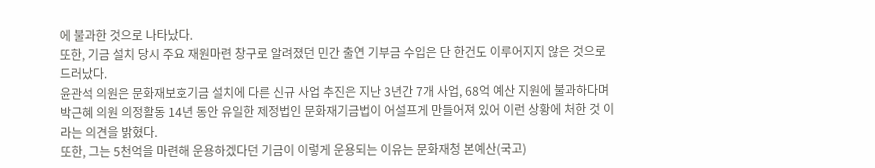에 불과한 것으로 나타났다.
또한, 기금 설치 당시 주요 재원마련 창구로 알려졌던 민간 출연 기부금 수입은 단 한건도 이루어지지 않은 것으로 드러났다.
윤관석 의원은 문화재보호기금 설치에 다른 신규 사업 추진은 지난 3년간 7개 사업, 68억 예산 지원에 불과하다며 박근혜 의원 의정활동 14년 동안 유일한 제정법인 문화재기금법이 어설프게 만들어져 있어 이런 상황에 처한 것 이라는 의견을 밝혔다.
또한, 그는 5천억을 마련해 운용하겠다던 기금이 이렇게 운용되는 이유는 문화재청 본예산(국고)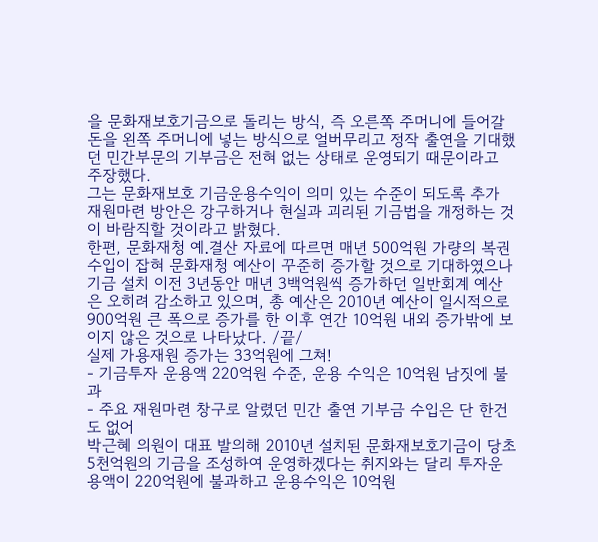을 문화재보호기금으로 돌리는 방식, 즉 오른쪽 주머니에 들어갈 돈을 왼쪽 주머니에 넣는 방식으로 얼버무리고 정작 출연을 기대했던 민간부문의 기부금은 전혀 없는 상태로 운영되기 때문이라고 주장했다.
그는 문화재보호 기금운용수익이 의미 있는 수준이 되도록 추가 재원마련 방안은 강구하거나 현실과 괴리된 기금법을 개정하는 것이 바람직할 것이라고 밝혔다.
한편, 문화재청 예․결산 자료에 따르면 매년 500억원 가량의 복권수입이 잡혀 문화재청 예산이 꾸준히 증가할 것으로 기대하였으나 기금 설치 이전 3년동안 매년 3백억원씩 증가하던 일반회계 예산은 오히려 감소하고 있으며, 총 예산은 2010년 예산이 일시적으로 900억원 큰 폭으로 증가를 한 이후 연간 10억원 내외 증가밖에 보이지 않은 것으로 나타났다. /끝/
실제 가용재원 증가는 33억원에 그쳐!
- 기금투자 운용액 220억원 수준, 운용 수익은 10억원 남짓에 불과
- 주요 재원마련 창구로 알렸던 민간 출연 기부금 수입은 단 한건도 없어
박근혜 의원이 대표 발의해 2010년 설치된 문화재보호기금이 당초 5천억원의 기금을 조성하여 운영하겠다는 취지와는 달리 투자운용액이 220억원에 불과하고 운용수익은 10억원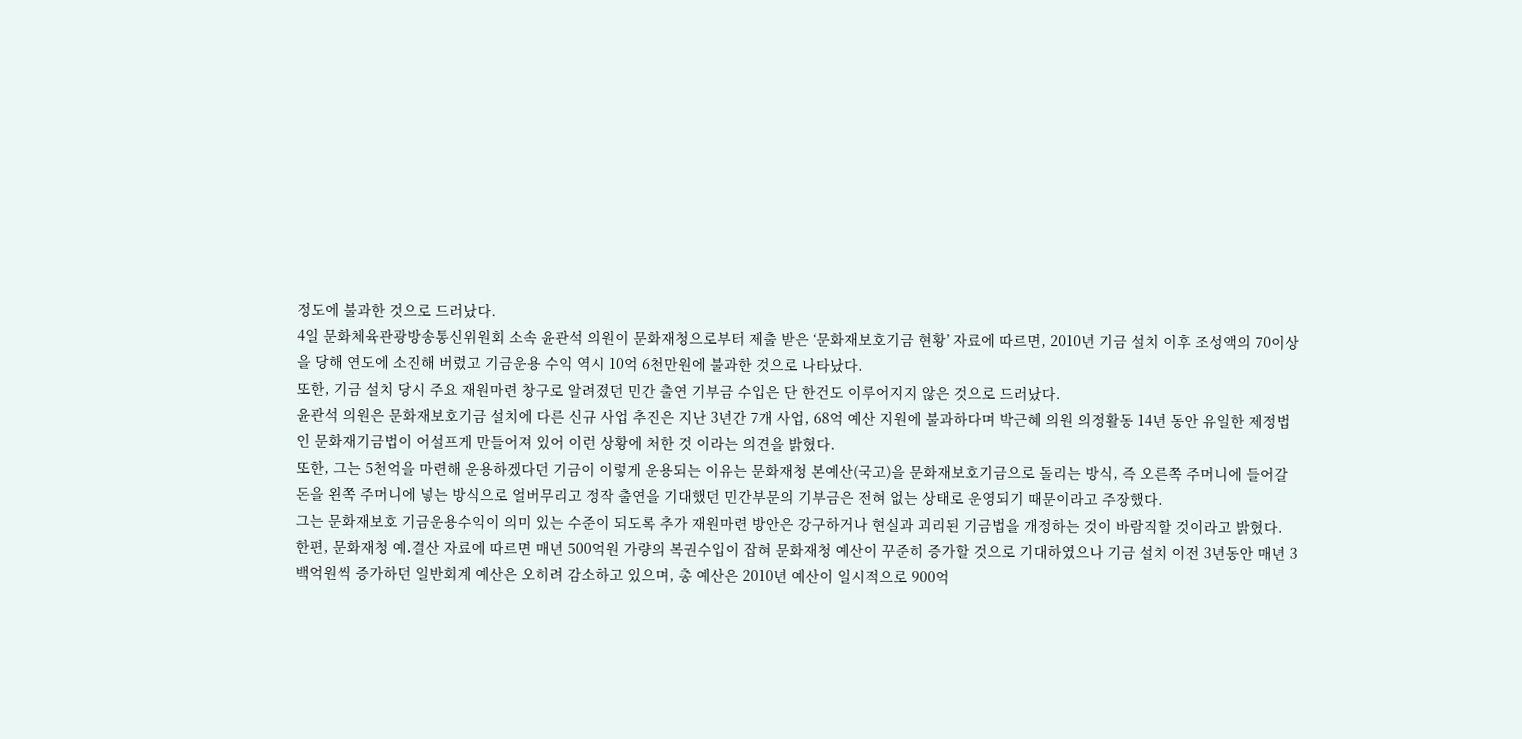정도에 불과한 것으로 드러났다.
4일 문화체육관광방송통신위원회 소속 윤관석 의원이 문화재청으로부터 제출 받은 ‘문화재보호기금 현황’ 자료에 따르면, 2010년 기금 설치 이후 조성액의 70이상을 당해 연도에 소진해 버렸고 기금운용 수익 역시 10억 6천만원에 불과한 것으로 나타났다.
또한, 기금 설치 당시 주요 재원마련 창구로 알려졌던 민간 출연 기부금 수입은 단 한건도 이루어지지 않은 것으로 드러났다.
윤관석 의원은 문화재보호기금 설치에 다른 신규 사업 추진은 지난 3년간 7개 사업, 68억 예산 지원에 불과하다며 박근혜 의원 의정활동 14년 동안 유일한 제정법인 문화재기금법이 어설프게 만들어져 있어 이런 상황에 처한 것 이라는 의견을 밝혔다.
또한, 그는 5천억을 마련해 운용하겠다던 기금이 이렇게 운용되는 이유는 문화재청 본예산(국고)을 문화재보호기금으로 돌리는 방식, 즉 오른쪽 주머니에 들어갈 돈을 왼쪽 주머니에 넣는 방식으로 얼버무리고 정작 출연을 기대했던 민간부문의 기부금은 전혀 없는 상태로 운영되기 때문이라고 주장했다.
그는 문화재보호 기금운용수익이 의미 있는 수준이 되도록 추가 재원마련 방안은 강구하거나 현실과 괴리된 기금법을 개정하는 것이 바람직할 것이라고 밝혔다.
한편, 문화재청 예․결산 자료에 따르면 매년 500억원 가량의 복권수입이 잡혀 문화재청 예산이 꾸준히 증가할 것으로 기대하였으나 기금 설치 이전 3년동안 매년 3백억원씩 증가하던 일반회계 예산은 오히려 감소하고 있으며, 총 예산은 2010년 예산이 일시적으로 900억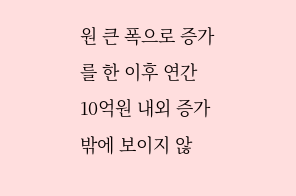원 큰 폭으로 증가를 한 이후 연간 10억원 내외 증가밖에 보이지 않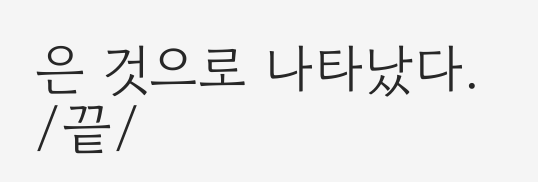은 것으로 나타났다. /끝/